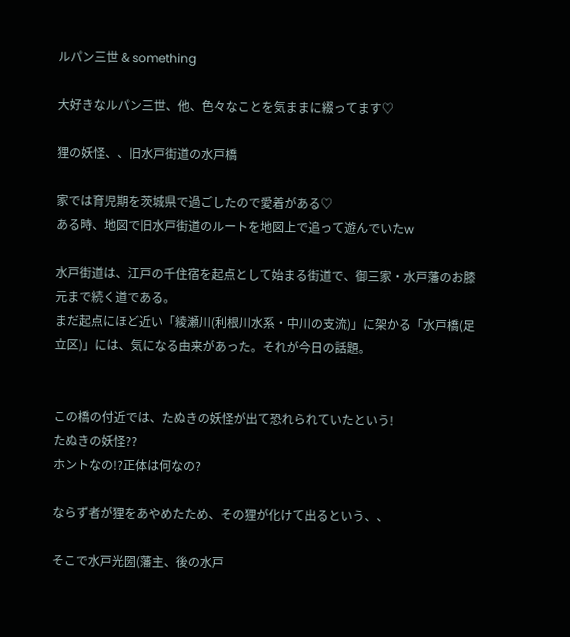ルパン三世 & something

大好きなルパン三世、他、色々なことを気ままに綴ってます♡

狸の妖怪、、旧水戸街道の水戸橋

家では育児期を茨城県で過ごしたので愛着がある♡
ある時、地図で旧水戸街道のルートを地図上で追って遊んでいたw

水戸街道は、江戸の千住宿を起点として始まる街道で、御三家・水戸藩のお膝元まで続く道である。
まだ起点にほど近い「綾瀬川(利根川水系・中川の支流)」に架かる「水戸橋(足立区)」には、気になる由来があった。それが今日の話題。


この橋の付近では、たぬきの妖怪が出て恐れられていたという!
たぬきの妖怪??
ホントなの!?正体は何なの?

ならず者が狸をあやめたため、その狸が化けて出るという、、

そこで水戸光圀(藩主、後の水戸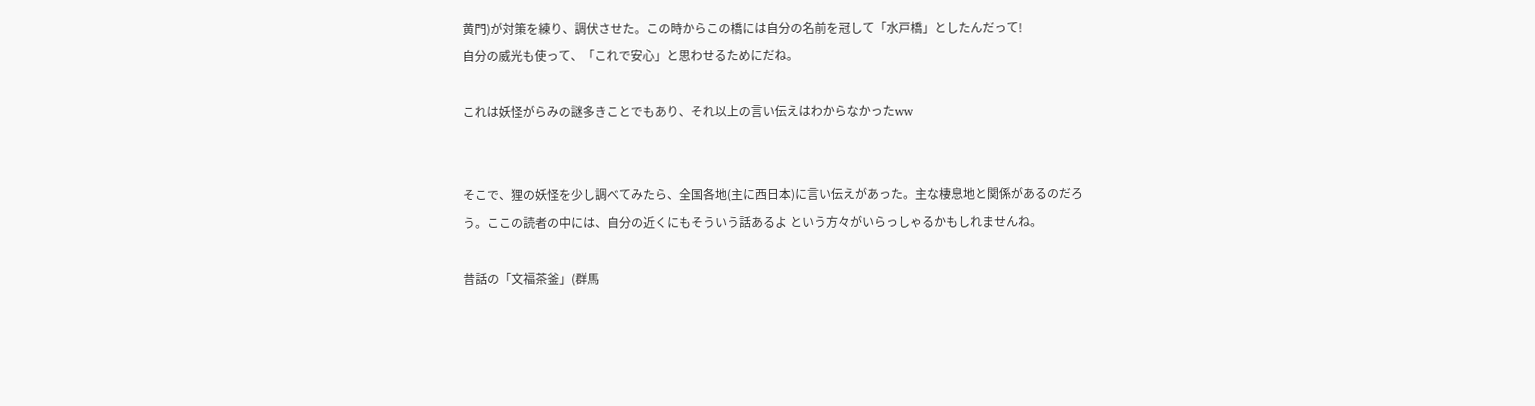黄門)が対策を練り、調伏させた。この時からこの橋には自分の名前を冠して「水戸橋」としたんだって!
自分の威光も使って、「これで安心」と思わせるためにだね。

これは妖怪がらみの謎多きことでもあり、それ以上の言い伝えはわからなかったww


そこで、狸の妖怪を少し調べてみたら、全国各地(主に西日本)に言い伝えがあった。主な棲息地と関係があるのだろう。ここの読者の中には、自分の近くにもそういう話あるよ という方々がいらっしゃるかもしれませんね。

昔話の「文福茶釜」(群馬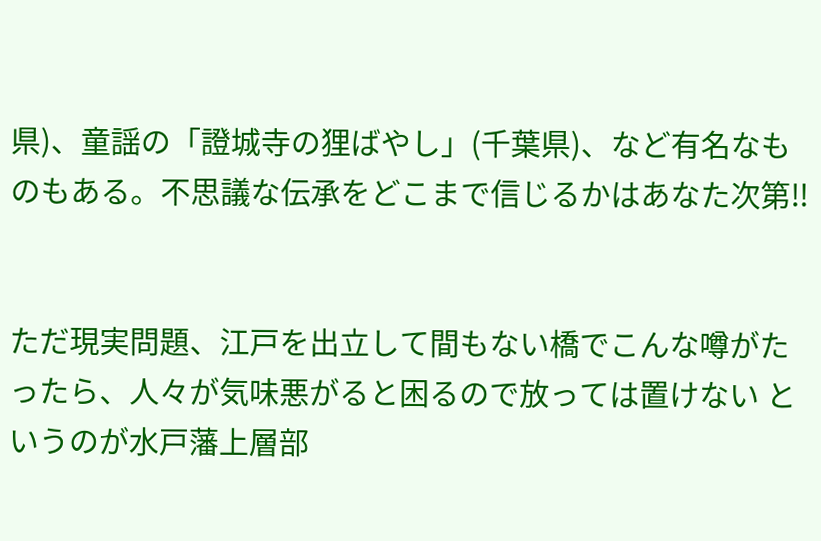県)、童謡の「證城寺の狸ばやし」(千葉県)、など有名なものもある。不思議な伝承をどこまで信じるかはあなた次第‼


ただ現実問題、江戸を出立して間もない橋でこんな噂がたったら、人々が気味悪がると困るので放っては置けない というのが水戸藩上層部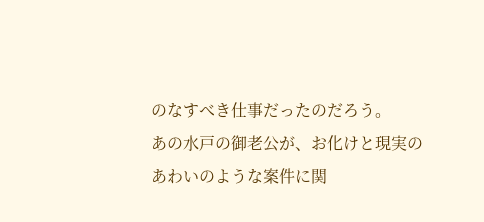のなすべき仕事だったのだろう。
あの水戸の御老公が、お化けと現実のあわいのような案件に関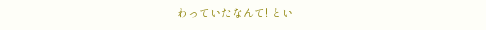わっていたなんて! とい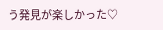う発見が楽しかった♡